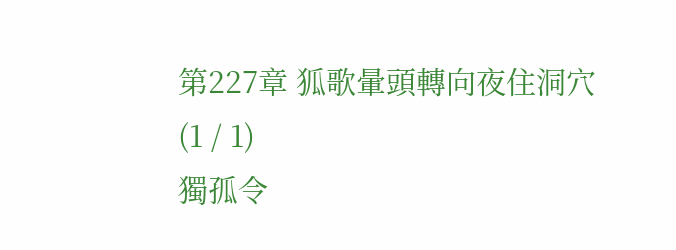第227章 狐歌暈頭轉向夜住洞穴(1 / 1)
獨孤令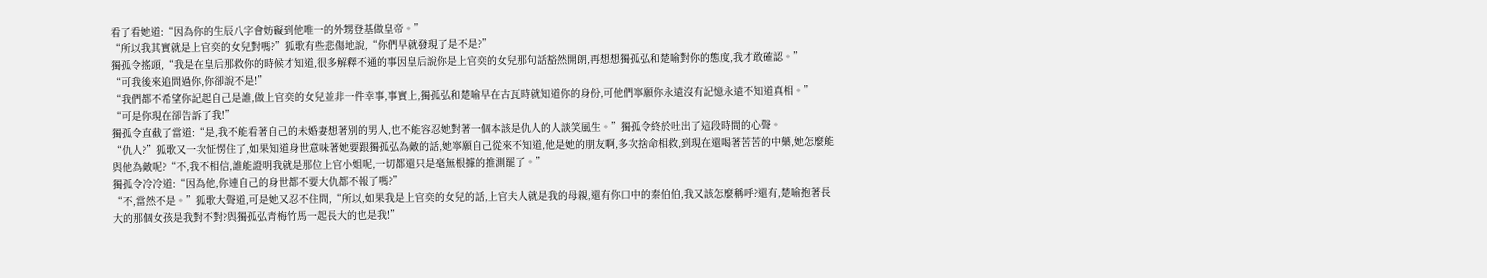看了看她道:“因為你的生辰八字會妨礙到他唯一的外甥登基做皇帝。”
“所以我其實就是上官奕的女兒對嗎?”狐歌有些悲傷地說,“你們早就發現了是不是?”
獨孤令搖頭,“我是在皇后那救你的時候才知道,很多解釋不通的事因皇后說你是上官奕的女兒那句話豁然開朗,再想想獨孤弘和楚喻對你的態度,我才敢確認。”
“可我後來追問過你,你卻說不是!”
“我們都不希望你記起自己是誰,做上官奕的女兒並非一件幸事,事實上,獨孤弘和楚喻早在古瓦時就知道你的身份,可他們寧願你永遠沒有記憶永遠不知道真相。”
“可是你現在卻告訴了我!”
獨孤令直截了當道:“是,我不能看著自己的未婚妻想著別的男人,也不能容忍她對著一個本該是仇人的人談笑風生。”獨孤令終於吐出了這段時間的心聲。
“仇人?”狐歌又一次怔愣住了,如果知道身世意味著她要跟獨孤弘為敵的話,她寧願自己從來不知道,他是她的朋友啊,多次捨命相救,到現在還喝著苦苦的中藥,她怎麼能與他為敵呢?“不,我不相信,誰能證明我就是那位上官小姐呢,一切都還只是毫無根據的推測罷了。”
獨孤令冷冷道:“因為他,你連自己的身世都不要大仇都不報了嗎?”
“不,當然不是。”狐歌大聲道,可是她又忍不住問,“所以,如果我是上官奕的女兒的話,上官夫人就是我的母親,還有你口中的秦伯伯,我又該怎麼稱呼?還有,楚喻抱著長大的那個女孩是我對不對?與獨孤弘青梅竹馬一起長大的也是我!”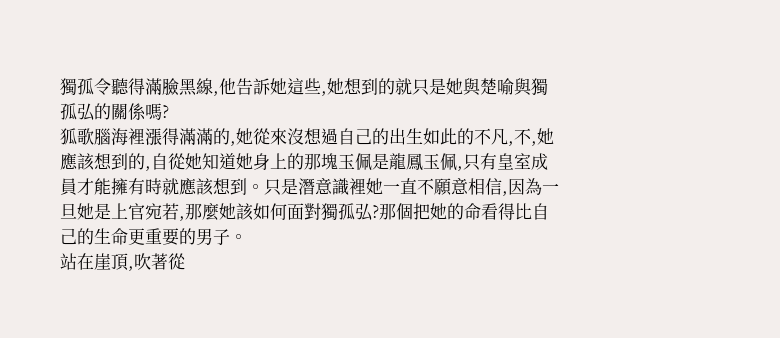獨孤令聽得滿臉黑線,他告訴她這些,她想到的就只是她與楚喻與獨孤弘的關係嗎?
狐歌腦海裡漲得滿滿的,她從來沒想過自己的出生如此的不凡,不,她應該想到的,自從她知道她身上的那塊玉佩是龍鳳玉佩,只有皇室成員才能擁有時就應該想到。只是潛意識裡她一直不願意相信,因為一旦她是上官宛若,那麼她該如何面對獨孤弘?那個把她的命看得比自己的生命更重要的男子。
站在崖頂,吹著從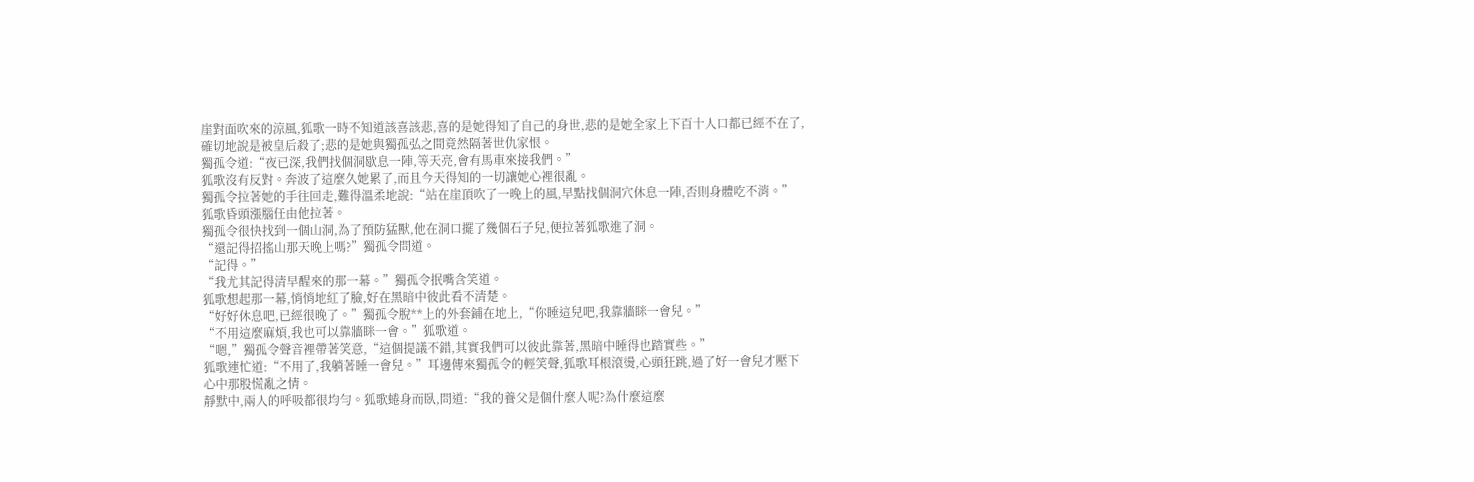崖對面吹來的涼風,狐歌一時不知道該喜該悲,喜的是她得知了自己的身世,悲的是她全家上下百十人口都已經不在了,確切地說是被皇后殺了;悲的是她與獨孤弘之間竟然隔著世仇家恨。
獨孤令道:“夜已深,我們找個洞歇息一陣,等天亮,會有馬車來接我們。”
狐歌沒有反對。奔波了這麼久她累了,而且今天得知的一切讓她心裡很亂。
獨孤令拉著她的手往回走,難得溫柔地說:“站在崖頂吹了一晚上的風,早點找個洞穴休息一陣,否則身體吃不消。”
狐歌昏頭漲腦任由他拉著。
獨孤令很快找到一個山洞,為了預防猛獸,他在洞口擺了幾個石子兒,便拉著狐歌進了洞。
“還記得招搖山那天晚上嗎?”獨孤令問道。
“記得。”
“我尤其記得清早醒來的那一幕。”獨孤令抿嘴含笑道。
狐歌想起那一幕,悄悄地紅了臉,好在黑暗中彼此看不清楚。
“好好休息吧,已經很晚了。”獨孤令脫**上的外套鋪在地上,“你睡這兒吧,我靠牆眯一會兒。”
“不用這麼麻煩,我也可以靠牆眯一會。”狐歌道。
“嗯,”獨孤令聲音裡帶著笑意,“這個提議不錯,其實我們可以彼此靠著,黑暗中睡得也踏實些。”
狐歌連忙道:“不用了,我躺著睡一會兒。”耳邊傳來獨孤令的輕笑聲,狐歌耳根滾燙,心頭狂跳,過了好一會兒才壓下心中那股慌亂之情。
靜默中,兩人的呼吸都很均勻。狐歌蜷身而臥,問道:“我的養父是個什麼人呢?為什麼這麼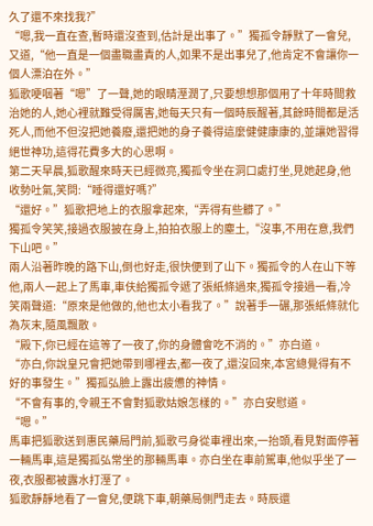久了還不來找我?”
“嗯,我一直在查,暫時還沒查到,估計是出事了。”獨孤令靜默了一會兒,又道,“他一直是一個盡職盡責的人,如果不是出事兒了,他肯定不會讓你一個人漂泊在外。”
狐歌哽咽著“嗯”了一聲,她的眼睛溼潤了,只要想想那個用了十年時間救治她的人,她心裡就難受得厲害,她每天只有一個時辰醒著,其餘時間都是活死人,而他不但沒把她養廢,還把她的身子養得這麼健健康康的,並讓她習得絕世神功,這得花費多大的心思啊。
第二天早晨,狐歌醒來時天已經微亮,獨孤令坐在洞口處打坐,見她起身,他收勢吐氣,笑問:“睡得還好嗎?”
“還好。”狐歌把地上的衣服拿起來,“弄得有些髒了。”
獨孤令笑笑,接過衣服披在身上,拍拍衣服上的塵土,“沒事,不用在意,我們下山吧。”
兩人沿著昨晚的路下山,倒也好走,很快便到了山下。獨孤令的人在山下等他,兩人一起上了馬車,車伕給獨孤令遞了張紙條過來,獨孤令接過一看,冷笑兩聲道:“原來是他做的,他也太小看我了。”說著手一碾,那張紙條就化為灰末,隨風飄散。
“殿下,你已經在這等了一夜了,你的身體會吃不消的。”亦白道。
“亦白,你說皇兄會把她帶到哪裡去,都一夜了,還沒回來,本宮總覺得有不好的事發生。”獨孤弘臉上露出疲憊的神情。
“不會有事的,令親王不會對狐歌姑娘怎樣的。”亦白安慰道。
“嗯。”
馬車把狐歌送到惠民藥局門前,狐歌弓身從車裡出來,一抬頭,看見對面停著一輛馬車,這是獨孤弘常坐的那輛馬車。亦白坐在車前駕車,他似乎坐了一夜,衣服都被露水打溼了。
狐歌靜靜地看了一會兒,便跳下車,朝藥局側門走去。時辰還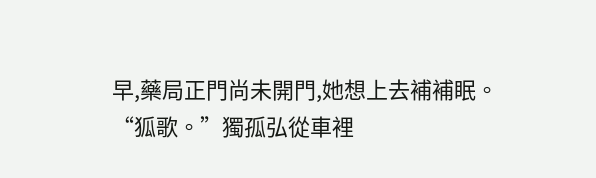早,藥局正門尚未開門,她想上去補補眠。
“狐歌。”獨孤弘從車裡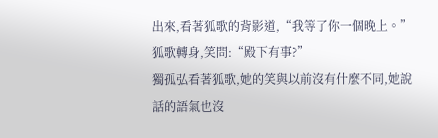出來,看著狐歌的背影道,“我等了你一個晚上。”
狐歌轉身,笑問:“殿下有事?”
獨孤弘看著狐歌,她的笑與以前沒有什麼不同,她說話的語氣也沒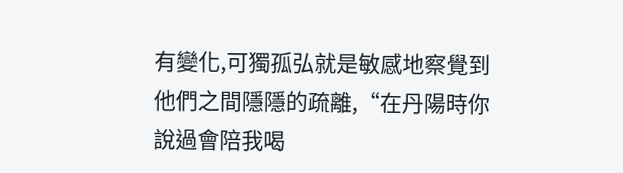有變化,可獨孤弘就是敏感地察覺到他們之間隱隱的疏離,“在丹陽時你說過會陪我喝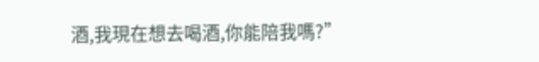酒,我現在想去喝酒,你能陪我嗎?”